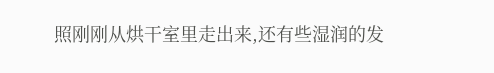照刚刚从烘干室里走出来,还有些湿润的发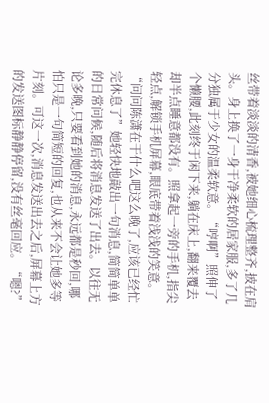丝带着淡淡的清香,被她细心梳理整齐,披在肩头。身上换了一身干净柔软的居家服,多了几分独属于少女的温柔软意。“哼啊”照伸了个懒腰,此刻终于闲下来,躺在床上,翻来覆去却半点睡意都没有。照拿起一旁的手机,指尖轻点,解锁手机屏幕,眼底带着浅浅的笑意。“问问陈潇在干什么吧这么晚了,应该已经忙完休息了”她轻快地敲出一句消息,简简单单的日常问候,随后将消息发送了出去。以往无论多晚,只要看到她的消息,永远都是秒回,哪怕只是一句简短的回复,也从来不会让她多等片刻。可这一次,消息发送出去之后,屏幕上方的发送图标静静停留,没有丝毫回应。“嗯?”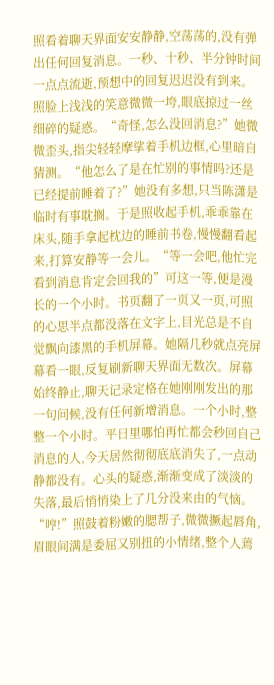照看着聊天界面安安静静,空荡荡的,没有弹出任何回复消息。一秒、十秒、半分钟时间一点点流逝,预想中的回复迟迟没有到来。照脸上浅浅的笑意微微一垮,眼底掠过一丝细碎的疑惑。“奇怪,怎么没回消息?”她微微歪头,指尖轻轻摩挲着手机边框,心里暗自猜测。“他怎么了是在忙别的事情吗?还是已经提前睡着了?”她没有多想,只当陈潇是临时有事耽搁。于是照收起手机,乖乖靠在床头,随手拿起枕边的睡前书卷,慢慢翻看起来,打算安静等一会儿。“等一会吧,他忙完看到消息肯定会回我的”可这一等,便是漫长的一个小时。书页翻了一页又一页,可照的心思半点都没落在文字上,目光总是不自觉飘向漆黑的手机屏幕。她隔几秒就点亮屏幕看一眼,反复刷新聊天界面无数次。屏幕始终静止,聊天记录定格在她刚刚发出的那一句问候,没有任何新增消息。一个小时,整整一个小时。平日里哪怕再忙都会秒回自己消息的人,今天居然彻彻底底消失了,一点动静都没有。心头的疑惑,渐渐变成了淡淡的失落,最后悄悄染上了几分没来由的气恼。“哼!”照鼓着粉嫩的腮帮子,微微撅起唇角,眉眼间满是委屈又别扭的小情绪,整个人蔫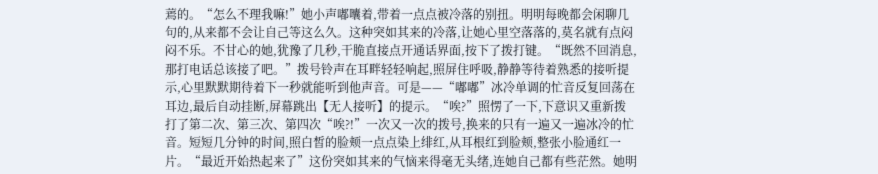蔫的。“怎么不理我嘛!”她小声嘟囔着,带着一点点被冷落的别扭。明明每晚都会闲聊几句的,从来都不会让自己等这么久。这种突如其来的冷落,让她心里空落落的,莫名就有点闷闷不乐。不甘心的她,犹豫了几秒,干脆直接点开通话界面,按下了拨打键。“既然不回消息,那打电话总该接了吧。”拨号铃声在耳畔轻轻响起,照屏住呼吸,静静等待着熟悉的接听提示,心里默默期待着下一秒就能听到他声音。可是——“嘟嘟”冰冷单调的忙音反复回荡在耳边,最后自动挂断,屏幕跳出【无人接听】的提示。“唉?”照愣了一下,下意识又重新拨打了第二次、第三次、第四次“唉?!”一次又一次的拨号,换来的只有一遍又一遍冰冷的忙音。短短几分钟的时间,照白皙的脸颊一点点染上绯红,从耳根红到脸颊,整张小脸通红一片。“最近开始热起来了”这份突如其来的气恼来得毫无头绪,连她自己都有些茫然。她明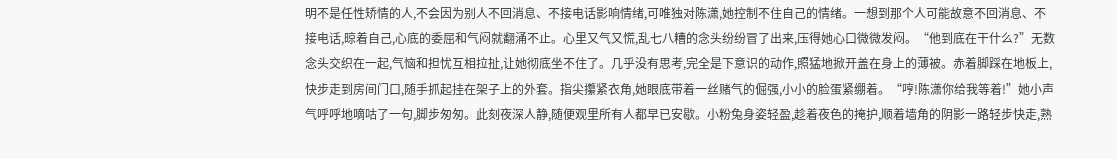明不是任性矫情的人,不会因为别人不回消息、不接电话影响情绪,可唯独对陈潇,她控制不住自己的情绪。一想到那个人可能故意不回消息、不接电话,晾着自己,心底的委屈和气闷就翻涌不止。心里又气又慌,乱七八糟的念头纷纷冒了出来,压得她心口微微发闷。“他到底在干什么?”无数念头交织在一起,气恼和担忧互相拉扯,让她彻底坐不住了。几乎没有思考,完全是下意识的动作,照猛地掀开盖在身上的薄被。赤着脚踩在地板上,快步走到房间门口,随手抓起挂在架子上的外套。指尖攥紧衣角,她眼底带着一丝赌气的倔强,小小的脸蛋紧绷着。“哼!陈潇你给我等着!”她小声气呼呼地嘀咕了一句,脚步匆匆。此刻夜深人静,随便观里所有人都早已安歇。小粉兔身姿轻盈,趁着夜色的掩护,顺着墙角的阴影一路轻步快走,熟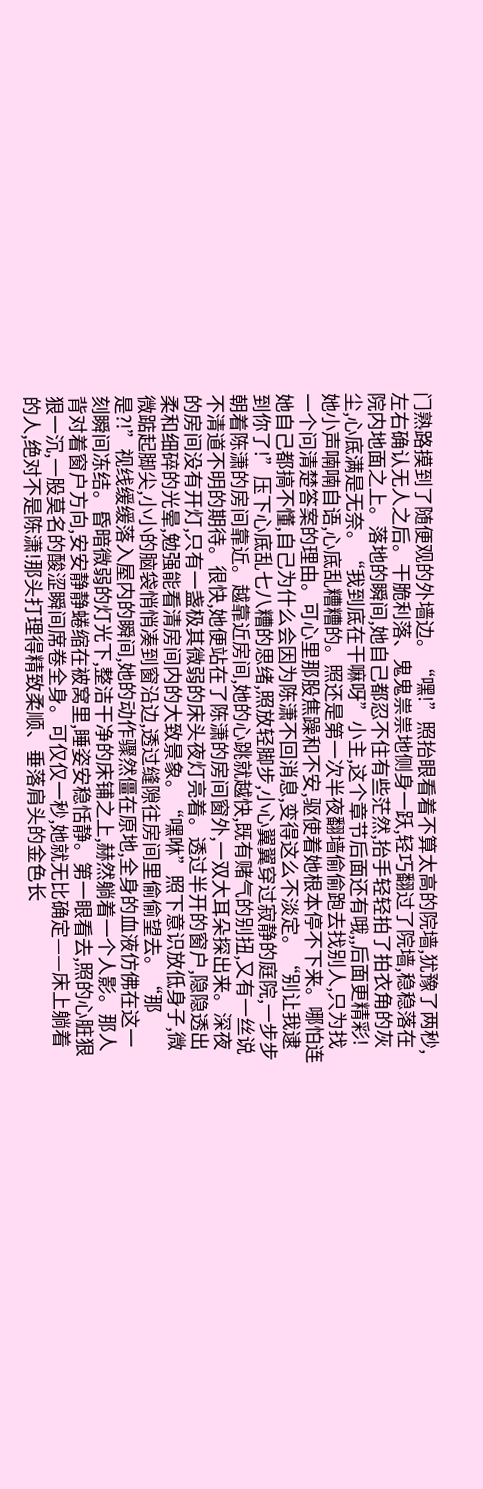门熟路摸到了随便观的外墙边。“嘿!”照抬眼看着不算太高的院墙,犹豫了两秒,左右确认无人之后。干脆利落、鬼鬼祟祟地侧身一跃,轻巧翻过了院墙,稳稳落在院内地面之上。落地的瞬间,她自己都忍不住有些茫然,抬手轻轻拍了拍衣角的灰尘,心底满是无奈。“我到底在干嘛呀”小主,这个章节后面还有哦,,后面更精彩!她小声喃喃自语,心底乱糟糟的。照还是第一次半夜翻墙偷偷跑去找别人,只为找一个问清楚答案的理由。可心里那股焦躁和不安,驱使着她根本停不下来。哪怕连她自己都搞不懂,自己为什么会因为陈潇不回消息,变得这么不淡定。“别让我逮到你了!”压下心底乱七八糟的思绪,照放轻脚步,小心翼翼穿过寂静的庭院,一步步朝着陈潇的房间靠近。越靠近房间,她的心跳就越快,既有赌气的别扭,又有一丝说不清道不明的期待。很快,她便站在了陈潇的房间窗外,一双大耳朵探出来。深夜的房间没有开灯,只有一盏极其微弱的床头夜灯亮着。透过半开的窗户,隐隐透出柔和细碎的光晕,勉强能看清房间内的大致景象。“嘿咻”照下意识放低身子,微微踮起脚尖,小小的脑袋悄悄凑到窗沿边,透过缝隙往房间里偷偷望去。“那是?!”视线缓缓落入屋内的瞬间,她的动作骤然僵在原地,全身的血液仿佛在这一刻瞬间冻结。昏暗微弱的灯光下,整洁干净的床铺之上,赫然躺着一个人影。那人背对着窗户方向,安安静静蜷缩在被窝里,睡姿安稳恬静。第一眼看去,照的心脏狠狠一沉,一股莫名的酸涩瞬间席卷全身。可仅仅一秒,她就无比确定——床上躺着的人,绝对不是陈潇!那头打理得精致柔顺、垂落肩头的金色长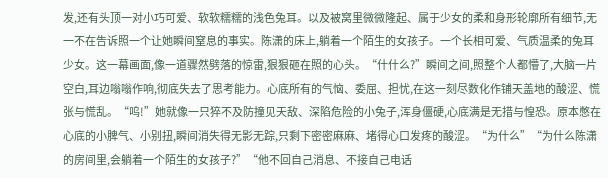发,还有头顶一对小巧可爱、软软糯糯的浅色兔耳。以及被窝里微微隆起、属于少女的柔和身形轮廓所有细节,无一不在告诉照一个让她瞬间窒息的事实。陈潇的床上,躺着一个陌生的女孩子。一个长相可爱、气质温柔的兔耳少女。这一幕画面,像一道骤然劈落的惊雷,狠狠砸在照的心头。“什什么?”瞬间之间,照整个人都懵了,大脑一片空白,耳边嗡嗡作响,彻底失去了思考能力。心底所有的气恼、委屈、担忧,在这一刻尽数化作铺天盖地的酸涩、慌张与慌乱。“呜!”她就像一只猝不及防撞见天敌、深陷危险的小兔子,浑身僵硬,心底满是无措与惶恐。原本憋在心底的小脾气、小别扭,瞬间消失得无影无踪,只剩下密密麻麻、堵得心口发疼的酸涩。“为什么”“为什么陈潇的房间里,会躺着一个陌生的女孩子?”“他不回自己消息、不接自己电话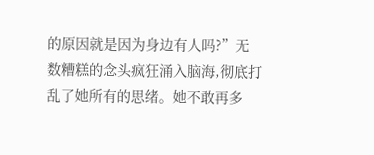的原因就是因为身边有人吗?”无数糟糕的念头疯狂涌入脑海,彻底打乱了她所有的思绪。她不敢再多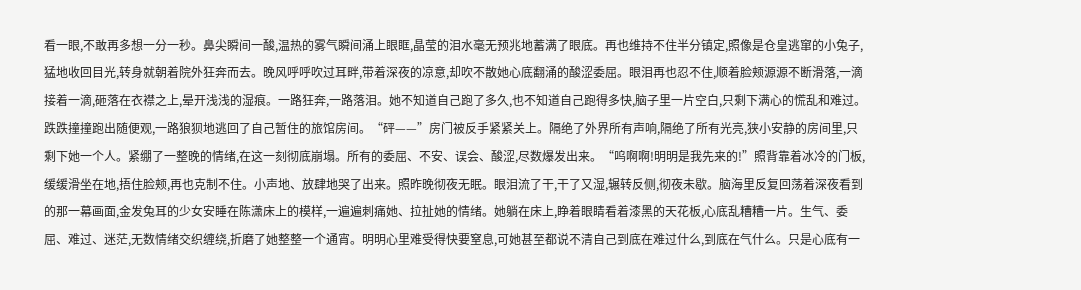看一眼,不敢再多想一分一秒。鼻尖瞬间一酸,温热的雾气瞬间涌上眼眶,晶莹的泪水毫无预兆地蓄满了眼底。再也维持不住半分镇定,照像是仓皇逃窜的小兔子,猛地收回目光,转身就朝着院外狂奔而去。晚风呼呼吹过耳畔,带着深夜的凉意,却吹不散她心底翻涌的酸涩委屈。眼泪再也忍不住,顺着脸颊源源不断滑落,一滴接着一滴,砸落在衣襟之上,晕开浅浅的湿痕。一路狂奔,一路落泪。她不知道自己跑了多久,也不知道自己跑得多快,脑子里一片空白,只剩下满心的慌乱和难过。跌跌撞撞跑出随便观,一路狼狈地逃回了自己暂住的旅馆房间。“砰——”房门被反手紧紧关上。隔绝了外界所有声响,隔绝了所有光亮,狭小安静的房间里,只剩下她一个人。紧绷了一整晚的情绪,在这一刻彻底崩塌。所有的委屈、不安、误会、酸涩,尽数爆发出来。“呜啊啊!明明是我先来的!”照背靠着冰冷的门板,缓缓滑坐在地,捂住脸颊,再也克制不住。小声地、放肆地哭了出来。照昨晚彻夜无眠。眼泪流了干,干了又湿,辗转反侧,彻夜未歇。脑海里反复回荡着深夜看到的那一幕画面,金发兔耳的少女安睡在陈潇床上的模样,一遍遍刺痛她、拉扯她的情绪。她躺在床上,睁着眼睛看着漆黑的天花板,心底乱糟糟一片。生气、委屈、难过、迷茫,无数情绪交织缠绕,折磨了她整整一个通宵。明明心里难受得快要窒息,可她甚至都说不清自己到底在难过什么,到底在气什么。只是心底有一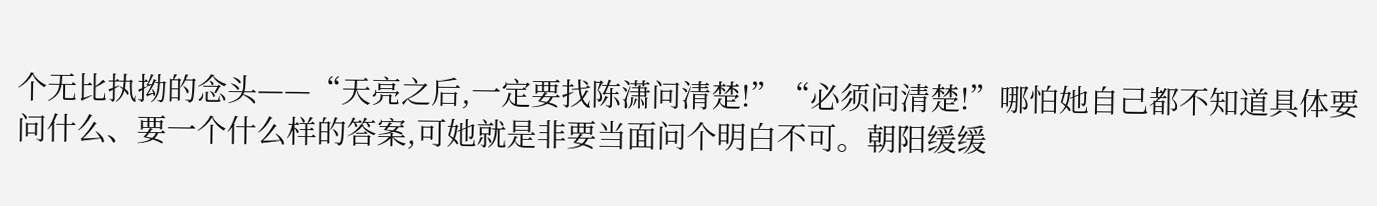个无比执拗的念头——“天亮之后,一定要找陈潇问清楚!”“必须问清楚!”哪怕她自己都不知道具体要问什么、要一个什么样的答案,可她就是非要当面问个明白不可。朝阳缓缓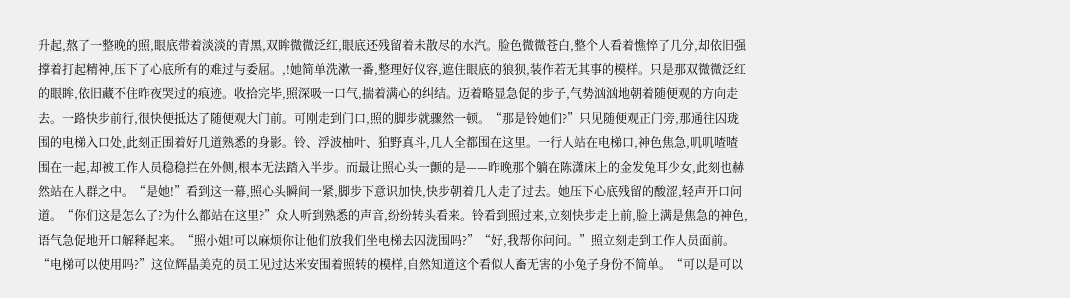升起,熬了一整晚的照,眼底带着淡淡的青黑,双眸微微泛红,眼底还残留着未散尽的水汽。脸色微微苍白,整个人看着憔悴了几分,却依旧强撑着打起精神,压下了心底所有的难过与委屈。,!她简单洗漱一番,整理好仪容,遮住眼底的狼狈,装作若无其事的模样。只是那双微微泛红的眼眸,依旧藏不住昨夜哭过的痕迹。收拾完毕,照深吸一口气,揣着满心的纠结。迈着略显急促的步子,气势汹汹地朝着随便观的方向走去。一路快步前行,很快便抵达了随便观大门前。可刚走到门口,照的脚步就骤然一顿。“那是铃她们?”只见随便观正门旁,那通往囚珑围的电梯入口处,此刻正围着好几道熟悉的身影。铃、浮波柚叶、狛野真斗,几人全都围在这里。一行人站在电梯口,神色焦急,叽叽喳喳围在一起,却被工作人员稳稳拦在外侧,根本无法踏入半步。而最让照心头一颤的是——昨晚那个躺在陈潇床上的金发兔耳少女,此刻也赫然站在人群之中。“是她!”看到这一幕,照心头瞬间一紧,脚步下意识加快,快步朝着几人走了过去。她压下心底残留的酸涩,轻声开口问道。“你们这是怎么了?为什么都站在这里?”众人听到熟悉的声音,纷纷转头看来。铃看到照过来,立刻快步走上前,脸上满是焦急的神色,语气急促地开口解释起来。“照小姐!可以麻烦你让他们放我们坐电梯去囚泷围吗?”“好,我帮你问问。”照立刻走到工作人员面前。“电梯可以使用吗?”这位辉晶美克的员工见过达米安围着照转的模样,自然知道这个看似人畜无害的小兔子身份不简单。“可以是可以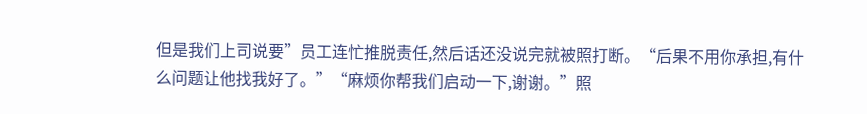但是我们上司说要”员工连忙推脱责任,然后话还没说完就被照打断。“后果不用你承担,有什么问题让他找我好了。”“麻烦你帮我们启动一下,谢谢。”照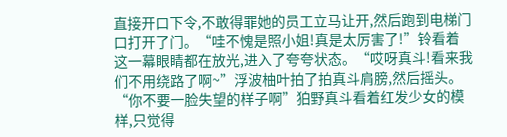直接开口下令,不敢得罪她的员工立马让开,然后跑到电梯门口打开了门。“哇不愧是照小姐!真是太厉害了!”铃看着这一幕眼睛都在放光,进入了夸夸状态。“哎呀真斗!看来我们不用绕路了啊~”浮波柚叶拍了拍真斗肩膀,然后摇头。“你不要一脸失望的样子啊”狛野真斗看着红发少女的模样,只觉得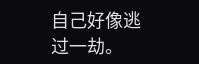自己好像逃过一劫。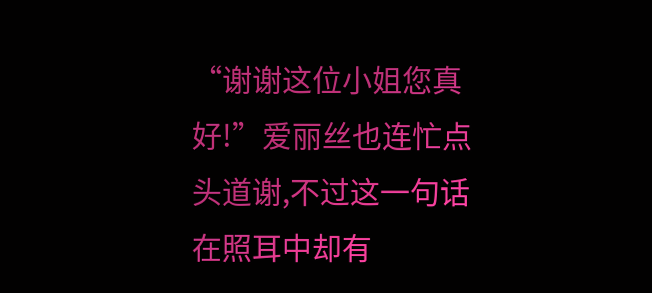“谢谢这位小姐您真好!”爱丽丝也连忙点头道谢,不过这一句话在照耳中却有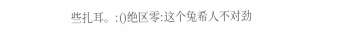些扎耳。:()绝区零:这个兔希人不对劲